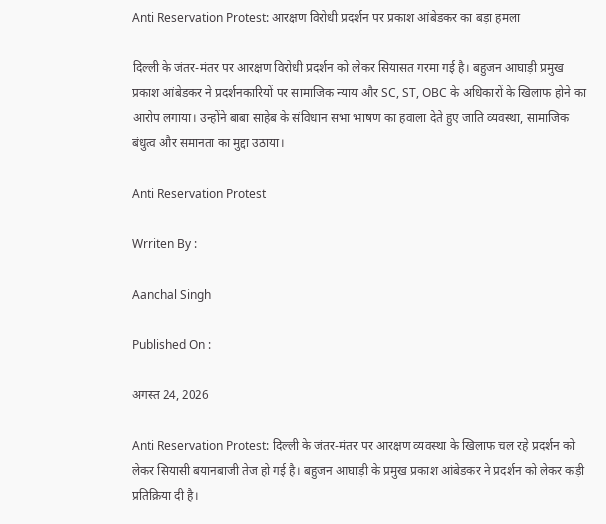Anti Reservation Protest: आरक्षण विरोधी प्रदर्शन पर प्रकाश आंबेडकर का बड़ा हमला

दिल्ली के जंतर-मंतर पर आरक्षण विरोधी प्रदर्शन को लेकर सियासत गरमा गई है। बहुजन आघाड़ी प्रमुख प्रकाश आंबेडकर ने प्रदर्शनकारियों पर सामाजिक न्याय और SC, ST, OBC के अधिकारों के खिलाफ होने का आरोप लगाया। उन्होंने बाबा साहेब के संविधान सभा भाषण का हवाला देते हुए जाति व्यवस्था, सामाजिक बंधुत्व और समानता का मुद्दा उठाया।

Anti Reservation Protest

Wrriten By :

Aanchal Singh

Published On :

अगस्त 24, 2026

Anti Reservation Protest: दिल्ली के जंतर-मंतर पर आरक्षण व्यवस्था के खिलाफ चल रहे प्रदर्शन को लेकर सियासी बयानबाजी तेज हो गई है। बहुजन आघाड़ी के प्रमुख प्रकाश आंबेडकर ने प्रदर्शन को लेकर कड़ी प्रतिक्रिया दी है।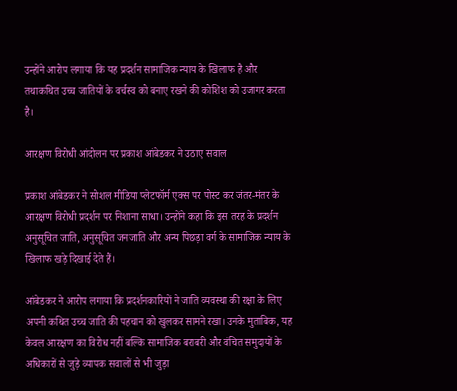उन्होंने आरोप लगाया कि यह प्रदर्शन सामाजिक न्याय के खिलाफ है और तथाकथित उच्च जातियों के वर्चस्व को बनाए रखने की कोशिश को उजागर करता है।

आरक्षण विरोधी आंदोलन पर प्रकाश आंबेडकर ने उठाए सवाल

प्रकाश आंबेडकर ने सोशल मीडिया प्लेटफॉर्म एक्स पर पोस्ट कर जंतर-मंतर के आरक्षण विरोधी प्रदर्शन पर निशाना साधा। उन्होंने कहा कि इस तरह के प्रदर्शन अनुसूचित जाति, अनुसूचित जनजाति और अन्य पिछड़ा वर्ग के सामाजिक न्याय के खिलाफ खड़े दिखाई देते हैं।

आंबेडकर ने आरोप लगाया कि प्रदर्शनकारियों ने जाति व्यवस्था की रक्षा के लिए अपनी कथित उच्च जाति की पहचान को खुलकर सामने रखा। उनके मुताबिक, यह केवल आरक्षण का विरोध नहीं बल्कि सामाजिक बराबरी और वंचित समुदायों के अधिकारों से जुड़े व्यापक सवालों से भी जुड़ा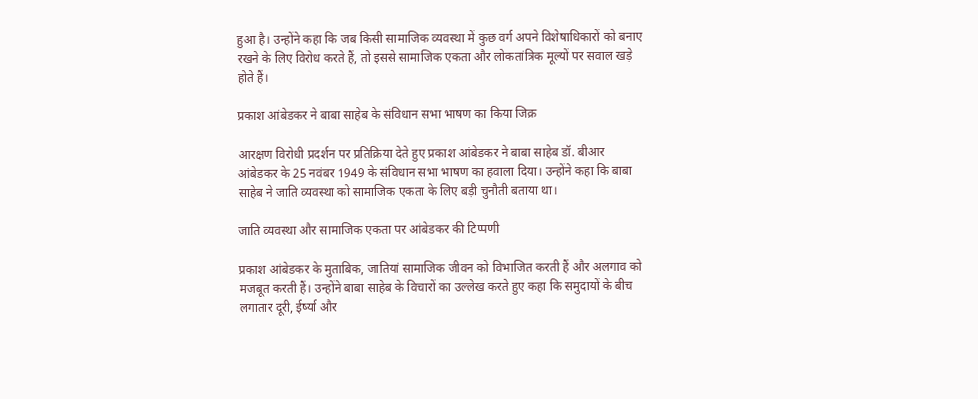हुआ है। उन्होंने कहा कि जब किसी सामाजिक व्यवस्था में कुछ वर्ग अपने विशेषाधिकारों को बनाए रखने के लिए विरोध करते हैं, तो इससे सामाजिक एकता और लोकतांत्रिक मूल्यों पर सवाल खड़े होते हैं।

प्रकाश आंबेडकर ने बाबा साहेब के संविधान सभा भाषण का किया जिक्र

आरक्षण विरोधी प्रदर्शन पर प्रतिक्रिया देते हुए प्रकाश आंबेडकर ने बाबा साहेब डॉ. बीआर आंबेडकर के 25 नवंबर 1949 के संविधान सभा भाषण का हवाला दिया। उन्होंने कहा कि बाबा साहेब ने जाति व्यवस्था को सामाजिक एकता के लिए बड़ी चुनौती बताया था।

जाति व्यवस्था और सामाजिक एकता पर आंबेडकर की टिप्पणी

प्रकाश आंबेडकर के मुताबिक, जातियां सामाजिक जीवन को विभाजित करती हैं और अलगाव को मजबूत करती हैं। उन्होंने बाबा साहेब के विचारों का उल्लेख करते हुए कहा कि समुदायों के बीच लगातार दूरी, ईर्ष्या और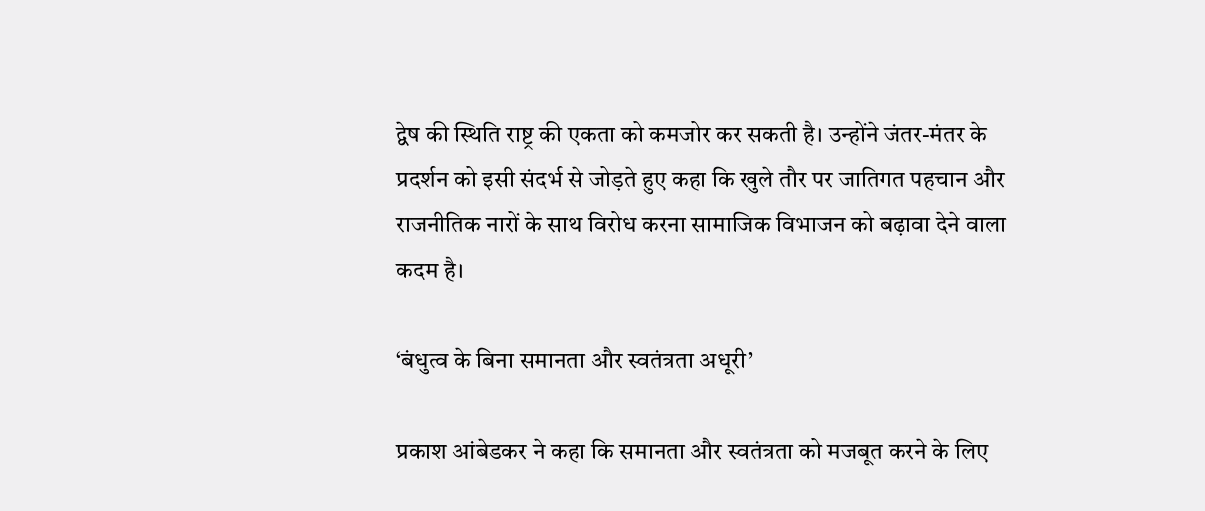द्वेष की स्थिति राष्ट्र की एकता को कमजोर कर सकती है। उन्होंने जंतर-मंतर के प्रदर्शन को इसी संदर्भ से जोड़ते हुए कहा कि खुले तौर पर जातिगत पहचान और राजनीतिक नारों के साथ विरोध करना सामाजिक विभाजन को बढ़ावा देने वाला कदम है।

‘बंधुत्व के बिना समानता और स्वतंत्रता अधूरी’

प्रकाश आंबेडकर ने कहा कि समानता और स्वतंत्रता को मजबूत करने के लिए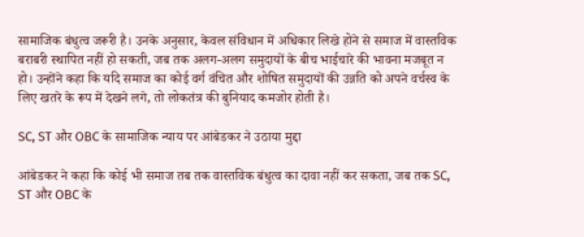सामाजिक बंधुत्व जरूरी है। उनके अनुसार, केवल संविधान में अधिकार लिखे होने से समाज में वास्तविक बराबरी स्थापित नहीं हो सकती, जब तक अलग-अलग समुदायों के बीच भाईचारे की भावना मजबूत न हो। उन्होंने कहा कि यदि समाज का कोई वर्ग वंचित और शोषित समुदायों की उन्नति को अपने वर्चस्व के लिए खतरे के रूप में देखने लगे, तो लोकतंत्र की बुनियाद कमजोर होती है।

SC, ST और OBC के सामाजिक न्याय पर आंबेडकर ने उठाया मुद्दा

आंबेडकर ने कहा कि कोई भी समाज तब तक वास्तविक बंधुत्व का दावा नहीं कर सकता, जब तक SC, ST और OBC के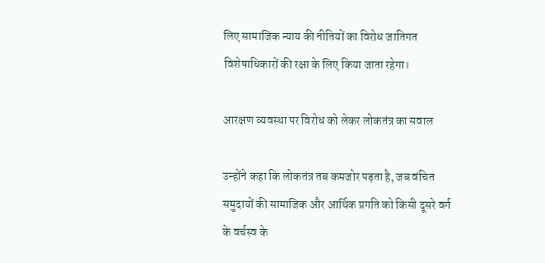लिए सामाजिक न्याय की नीतियों का विरोध जातिगत विशेषाधिकारों की रक्षा के लिए किया जाता रहेगा।

आरक्षण व्यवस्था पर विरोध को लेकर लोकतंत्र का सवाल

उन्होंने कहा कि लोकतंत्र तब कमजोर पड़ता है, जब वंचित समुदायों की सामाजिक और आर्थिक प्रगति को किसी दूसरे वर्ग के वर्चस्व के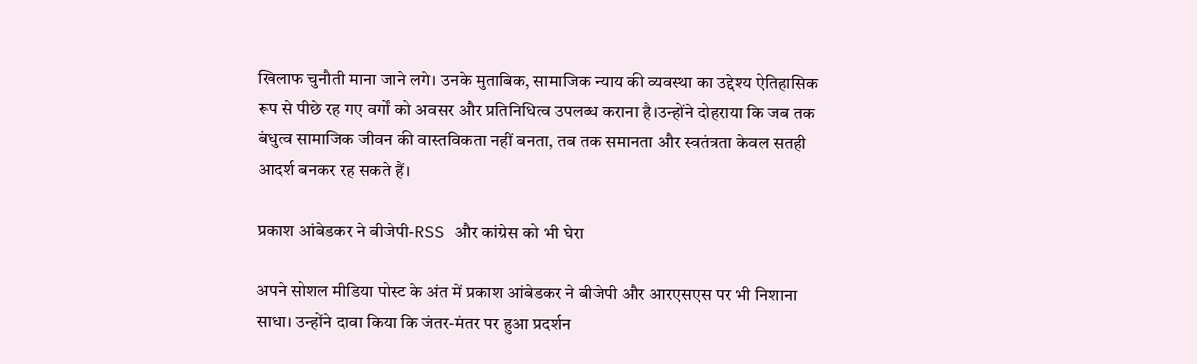खिलाफ चुनौती माना जाने लगे। उनके मुताबिक, सामाजिक न्याय की व्यवस्था का उद्देश्य ऐतिहासिक रूप से पीछे रह गए वर्गों को अवसर और प्रतिनिधित्व उपलब्ध कराना है।उन्होंने दोहराया कि जब तक बंधुत्व सामाजिक जीवन की वास्तविकता नहीं बनता, तब तक समानता और स्वतंत्रता केवल सतही आदर्श बनकर रह सकते हैं।

प्रकाश आंबेडकर ने बीजेपी-RSS और कांग्रेस को भी घेरा

अपने सोशल मीडिया पोस्ट के अंत में प्रकाश आंबेडकर ने बीजेपी और आरएसएस पर भी निशाना साधा। उन्होंने दावा किया कि जंतर-मंतर पर हुआ प्रदर्शन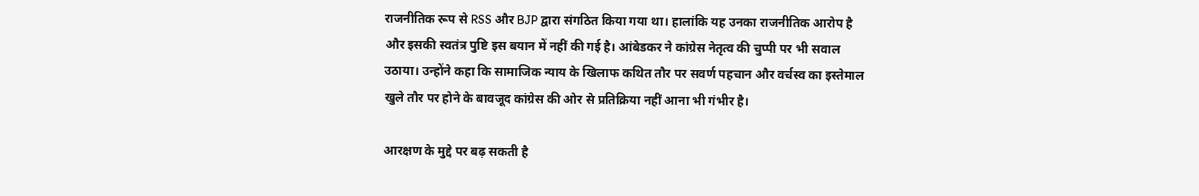राजनीतिक रूप से RSS और BJP द्वारा संगठित किया गया था। हालांकि यह उनका राजनीतिक आरोप है और इसकी स्वतंत्र पुष्टि इस बयान में नहीं की गई है। आंबेडकर ने कांग्रेस नेतृत्व की चुप्पी पर भी सवाल उठाया। उन्होंने कहा कि सामाजिक न्याय के खिलाफ कथित तौर पर सवर्ण पहचान और वर्चस्व का इस्तेमाल खुले तौर पर होने के बावजूद कांग्रेस की ओर से प्रतिक्रिया नहीं आना भी गंभीर है।

आरक्षण के मुद्दे पर बढ़ सकती है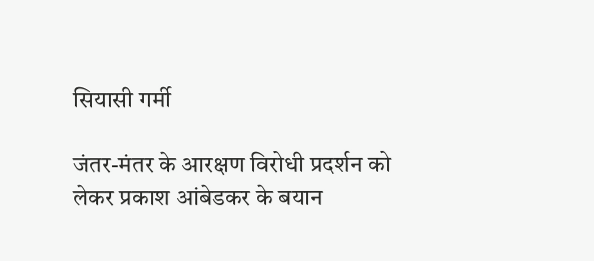सियासी गर्मी

जंतर-मंतर के आरक्षण विरोधी प्रदर्शन को लेकर प्रकाश आंबेडकर के बयान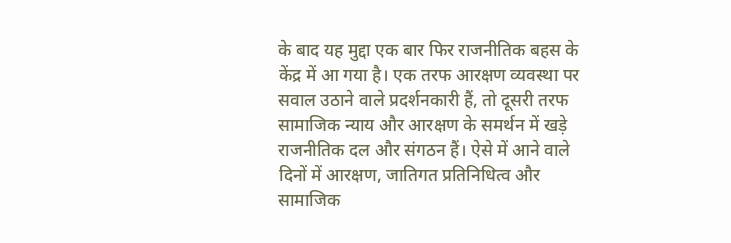के बाद यह मुद्दा एक बार फिर राजनीतिक बहस के केंद्र में आ गया है। एक तरफ आरक्षण व्यवस्था पर सवाल उठाने वाले प्रदर्शनकारी हैं, तो दूसरी तरफ सामाजिक न्याय और आरक्षण के समर्थन में खड़े राजनीतिक दल और संगठन हैं। ऐसे में आने वाले दिनों में आरक्षण, जातिगत प्रतिनिधित्व और सामाजिक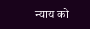न्याय को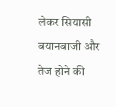लेकर सियासी बयानबाजी और तेज होने की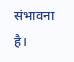संभावना है।